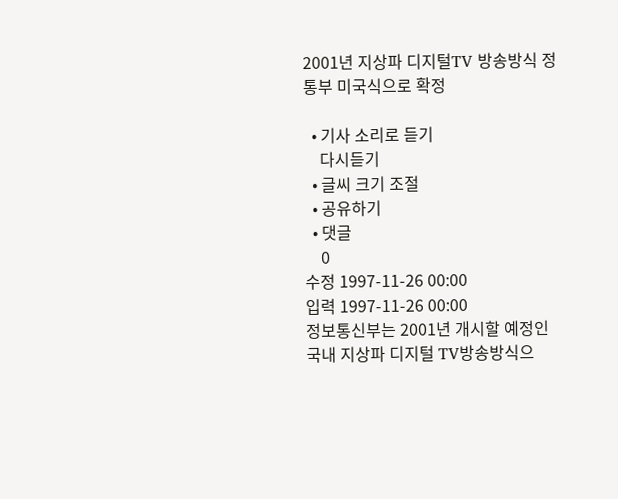2001년 지상파 디지털TV 방송방식 정통부 미국식으로 확정

  • 기사 소리로 듣기
    다시듣기
  • 글씨 크기 조절
  • 공유하기
  • 댓글
    0
수정 1997-11-26 00:00
입력 1997-11-26 00:00
정보통신부는 2001년 개시할 예정인 국내 지상파 디지털 TV방송방식으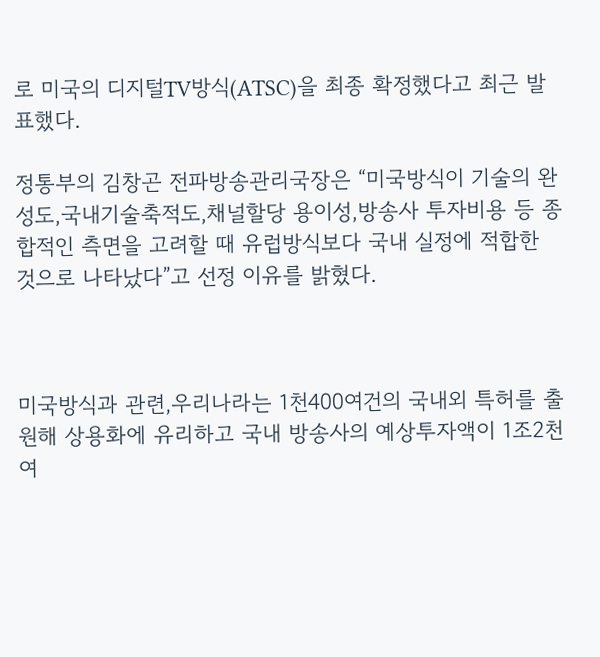로 미국의 디지털TV방식(ATSC)을 최종 확정했다고 최근 발표했다.

정통부의 김창곤 전파방송관리국장은 “미국방식이 기술의 완성도,국내기술축적도,채널할당 용이성,방송사 투자비용 등 종합적인 측면을 고려할 때 유럽방식보다 국내 실정에 적합한 것으로 나타났다”고 선정 이유를 밝혔다.



미국방식과 관련,우리나라는 1천400여건의 국내외 특허를 출원해 상용화에 유리하고 국내 방송사의 예상투자액이 1조2천여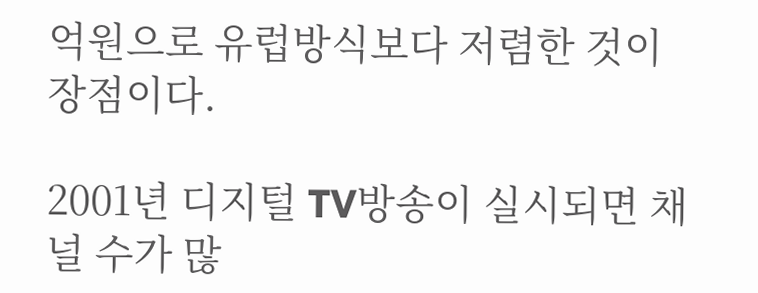억원으로 유럽방식보다 저렴한 것이 장점이다.

2001년 디지털 TV방송이 실시되면 채널 수가 많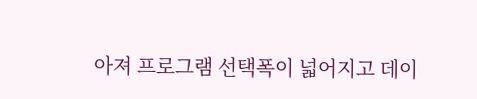아져 프로그램 선택폭이 넓어지고 데이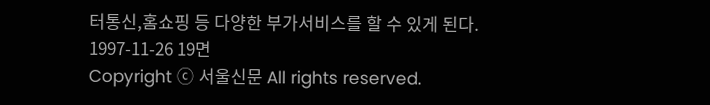터통신,홈쇼핑 등 다양한 부가서비스를 할 수 있게 된다.
1997-11-26 19면
Copyright ⓒ 서울신문 All rights reserved.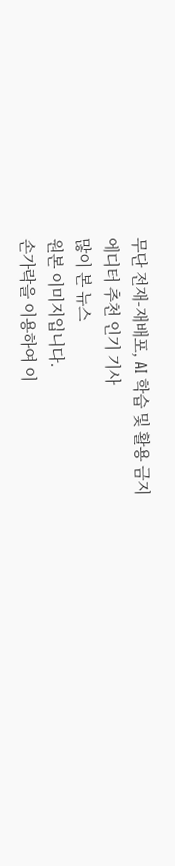무단 전재-재배포, AI 학습 및 활용 금지
에디터 추천 인기 기사
많이 본 뉴스
원본 이미지입니다.
손가락을 이용하여 이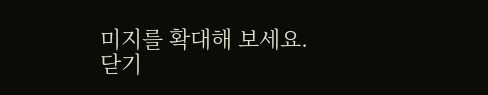미지를 확대해 보세요.
닫기